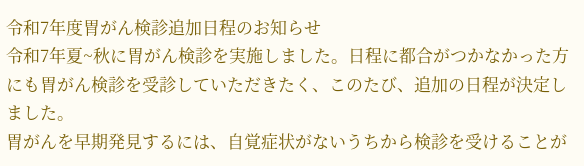令和7年度胃がん検診追加日程のお知らせ
令和7年夏~秋に胃がん検診を実施しました。日程に都合がつかなかった方にも胃がん検診を受診していただきたく、このたび、追加の日程が決定しました。
胃がんを早期発見するには、自覚症状がないうちから検診を受けることが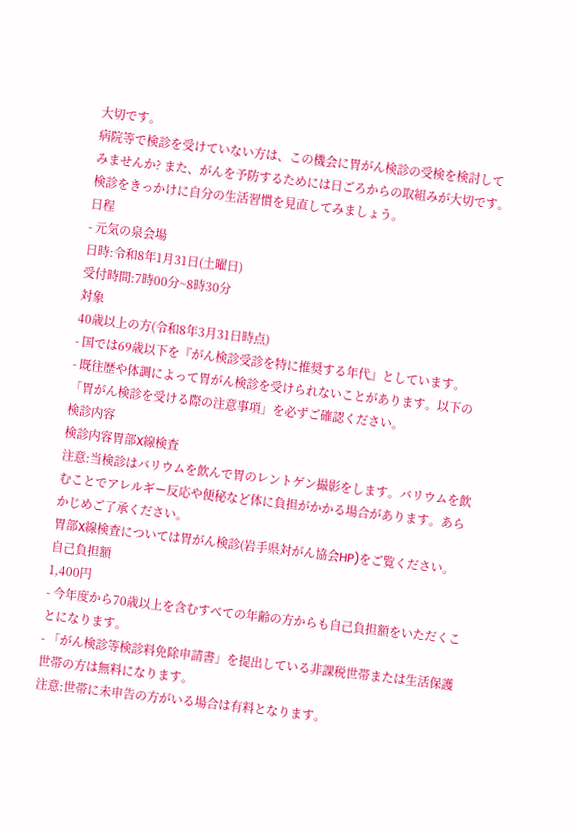大切です。
病院等で検診を受けていない方は、この機会に胃がん検診の受検を検討してみませんか? また、がんを予防するためには日ごろからの取組みが大切です。検診をきっかけに自分の生活習慣を見直してみましょう。
日程
- 元気の泉会場
日時:令和8年1月31日(土曜日)
受付時間:7時00分~8時30分
対象
40歳以上の方(令和8年3月31日時点)
- 国では69歳以下を『がん検診受診を特に推奨する年代』としています。
- 既往歴や体調によって胃がん検診を受けられないことがあります。以下の「胃がん検診を受ける際の注意事項」を必ずご確認ください。
検診内容
検診内容胃部X線検査
注意:当検診はバリウムを飲んで胃のレントゲン撮影をします。バリウムを飲むことでアレルギー反応や便秘など体に負担がかかる場合があります。あらかじめご了承ください。
胃部X線検査については胃がん検診(岩手県対がん協会HP)をご覧ください。
自己負担額
1,400円
- 今年度から70歳以上を含むすべての年齢の方からも自己負担額をいただくことになります。
- 「がん検診等検診料免除申請書」を提出している非課税世帯または生活保護世帯の方は無料になります。
注意:世帯に未申告の方がいる場合は有料となります。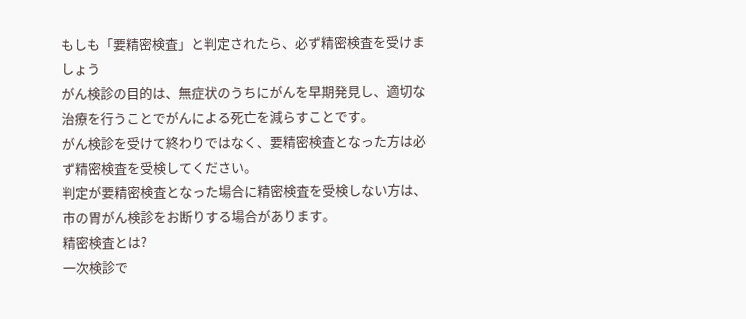もしも「要精密検査」と判定されたら、必ず精密検査を受けましょう
がん検診の目的は、無症状のうちにがんを早期発見し、適切な治療を行うことでがんによる死亡を減らすことです。
がん検診を受けて終わりではなく、要精密検査となった方は必ず精密検査を受検してください。
判定が要精密検査となった場合に精密検査を受検しない方は、市の胃がん検診をお断りする場合があります。
精密検査とは?
一次検診で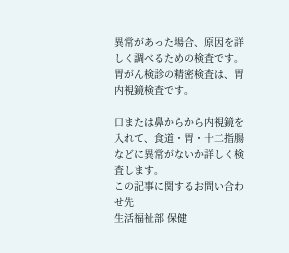異常があった場合、原因を詳しく調べるための検査です。
胃がん検診の精密検査は、胃内視鏡検査です。

口または鼻からから内視鏡を入れて、食道・胃・十二指腸などに異常がないか詳しく検査します。
この記事に関するお問い合わせ先
生活福祉部 保健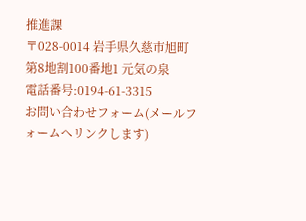推進課
〒028-0014 岩手県久慈市旭町第8地割100番地1 元気の泉
電話番号:0194-61-3315
お問い合わせフォーム(メールフォームへリンクします)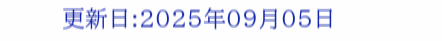更新日:2025年09月05日